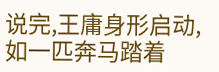说完,王庸身形启动,如一匹奔马踏着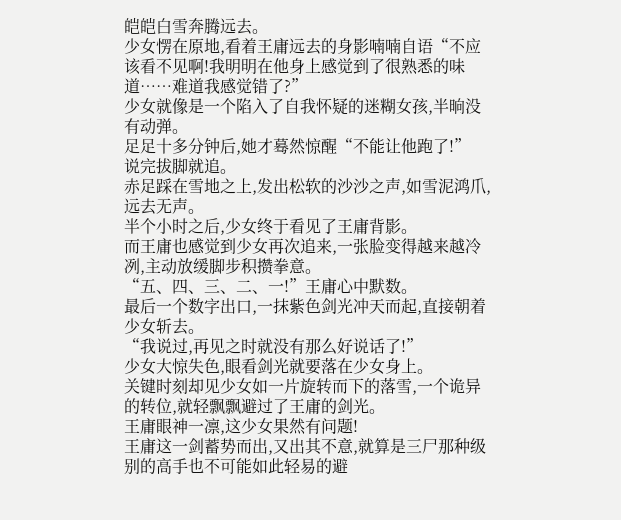皑皑白雪奔腾远去。
少女愣在原地,看着王庸远去的身影喃喃自语“不应该看不见啊!我明明在他身上感觉到了很熟悉的味道……难道我感觉错了?”
少女就像是一个陷入了自我怀疑的迷糊女孩,半晌没有动弹。
足足十多分钟后,她才蓦然惊醒“不能让他跑了!”
说完拔脚就追。
赤足踩在雪地之上,发出松软的沙沙之声,如雪泥鸿爪,远去无声。
半个小时之后,少女终于看见了王庸背影。
而王庸也感觉到少女再次追来,一张脸变得越来越冷冽,主动放缓脚步积攒拳意。
“五、四、三、二、一!”王庸心中默数。
最后一个数字出口,一抹紫色剑光冲天而起,直接朝着少女斩去。
“我说过,再见之时就没有那么好说话了!”
少女大惊失色,眼看剑光就要落在少女身上。
关键时刻却见少女如一片旋转而下的落雪,一个诡异的转位,就轻飘飘避过了王庸的剑光。
王庸眼神一凛,这少女果然有问题!
王庸这一剑蓄势而出,又出其不意,就算是三尸那种级别的高手也不可能如此轻易的避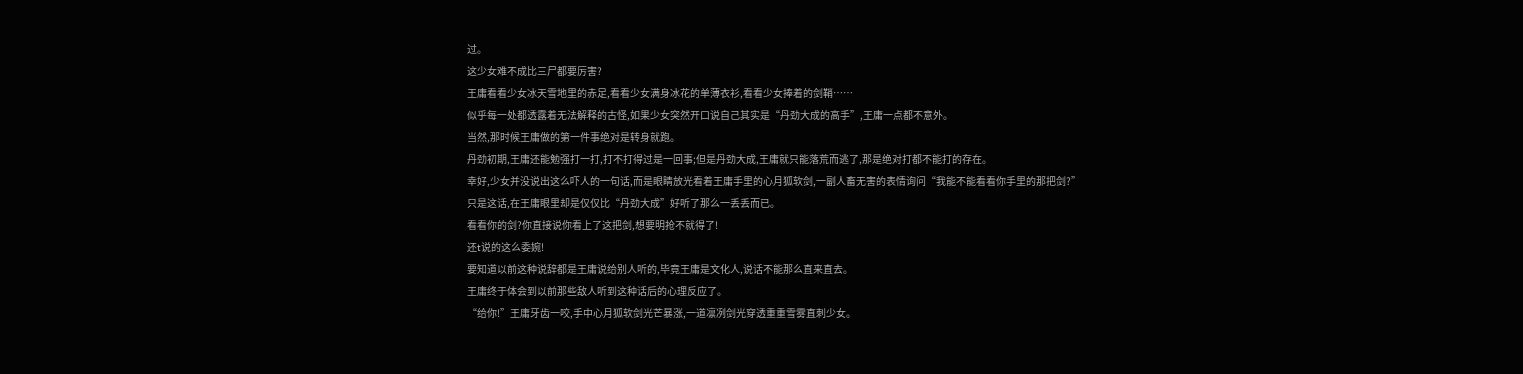过。
这少女难不成比三尸都要厉害?
王庸看看少女冰天雪地里的赤足,看看少女满身冰花的单薄衣衫,看看少女捧着的剑鞘……
似乎每一处都透露着无法解释的古怪,如果少女突然开口说自己其实是“丹劲大成的高手”,王庸一点都不意外。
当然,那时候王庸做的第一件事绝对是转身就跑。
丹劲初期,王庸还能勉强打一打,打不打得过是一回事;但是丹劲大成,王庸就只能落荒而逃了,那是绝对打都不能打的存在。
幸好,少女并没说出这么吓人的一句话,而是眼睛放光看着王庸手里的心月狐软剑,一副人畜无害的表情询问“我能不能看看你手里的那把剑?”
只是这话,在王庸眼里却是仅仅比“丹劲大成”好听了那么一丢丢而已。
看看你的剑?你直接说你看上了这把剑,想要明抢不就得了!
还t说的这么委婉!
要知道以前这种说辞都是王庸说给别人听的,毕竟王庸是文化人,说话不能那么直来直去。
王庸终于体会到以前那些敌人听到这种话后的心理反应了。
“给你!”王庸牙齿一咬,手中心月狐软剑光芒暴涨,一道凛冽剑光穿透重重雪雾直刺少女。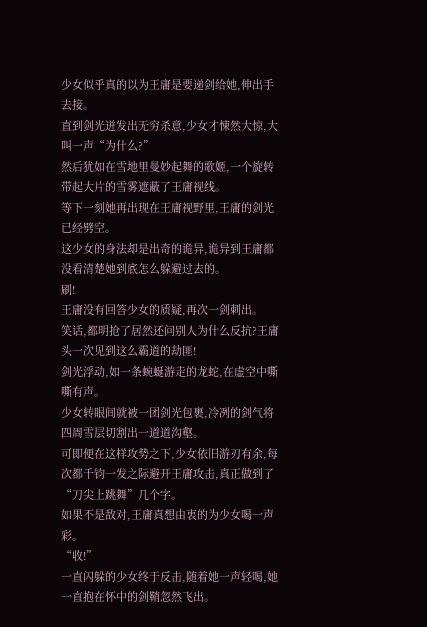少女似乎真的以为王庸是要递剑给她,伸出手去接。
直到剑光迸发出无穷杀意,少女才悚然大惊,大叫一声“为什么?”
然后犹如在雪地里曼妙起舞的歌姬,一个旋转带起大片的雪雾遮蔽了王庸视线。
等下一刻她再出现在王庸视野里,王庸的剑光已经劈空。
这少女的身法却是出奇的诡异,诡异到王庸都没看清楚她到底怎么躲避过去的。
刷!
王庸没有回答少女的质疑,再次一剑刺出。
笑话,都明抢了居然还问别人为什么反抗?王庸头一次见到这么霸道的劫匪!
剑光浮动,如一条蜿蜒游走的龙蛇,在虚空中嘶嘶有声。
少女转眼间就被一团剑光包裹,冷冽的剑气将四周雪层切割出一道道沟壑。
可即便在这样攻势之下,少女依旧游刃有余,每次都千钧一发之际避开王庸攻击,真正做到了“刀尖上跳舞”几个字。
如果不是敌对,王庸真想由衷的为少女喝一声彩。
“收!”
一直闪躲的少女终于反击,随着她一声轻喝,她一直抱在怀中的剑鞘忽然飞出。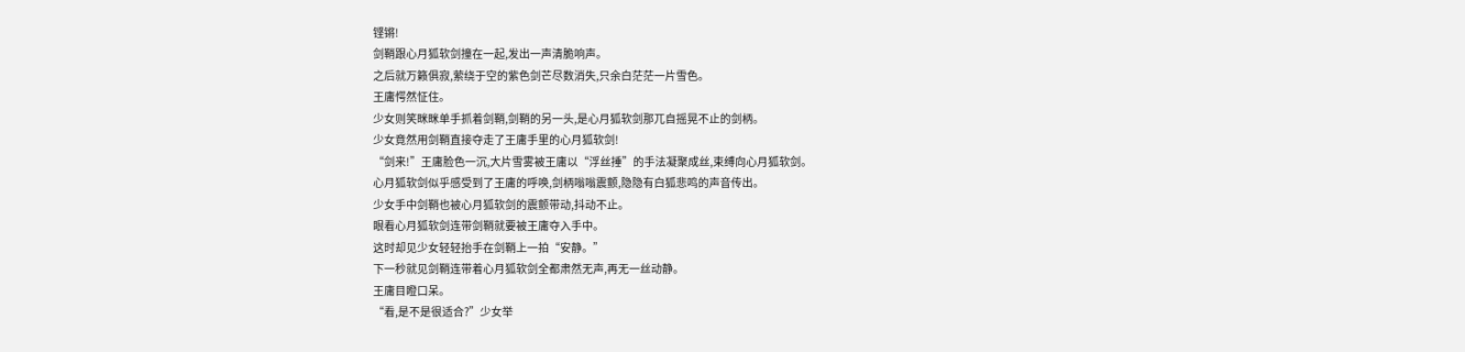铿锵!
剑鞘跟心月狐软剑撞在一起,发出一声清脆响声。
之后就万籁俱寂,萦绕于空的紫色剑芒尽数消失,只余白茫茫一片雪色。
王庸愕然怔住。
少女则笑眯眯单手抓着剑鞘,剑鞘的另一头,是心月狐软剑那兀自摇晃不止的剑柄。
少女竟然用剑鞘直接夺走了王庸手里的心月狐软剑!
“剑来!”王庸脸色一沉,大片雪雾被王庸以“浮丝捶”的手法凝聚成丝,束缚向心月狐软剑。
心月狐软剑似乎感受到了王庸的呼唤,剑柄嗡嗡震颤,隐隐有白狐悲鸣的声音传出。
少女手中剑鞘也被心月狐软剑的震颤带动,抖动不止。
眼看心月狐软剑连带剑鞘就要被王庸夺入手中。
这时却见少女轻轻抬手在剑鞘上一拍“安静。”
下一秒就见剑鞘连带着心月狐软剑全都肃然无声,再无一丝动静。
王庸目瞪口呆。
“看,是不是很适合?”少女举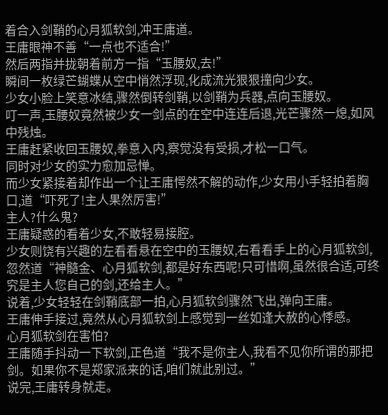着合入剑鞘的心月狐软剑,冲王庸道。
王庸眼神不善“一点也不适合!”
然后两指并拢朝着前方一指“玉腰奴,去!”
瞬间一枚绿芒蝴蝶从空中悄然浮现,化成流光狠狠撞向少女。
少女小脸上笑意冰结,骤然倒转剑鞘,以剑鞘为兵器,点向玉腰奴。
叮一声,玉腰奴竟然被少女一剑点的在空中连连后退,光芒骤然一熄,如风中残烛。
王庸赶紧收回玉腰奴,拳意入内,察觉没有受损,才松一口气。
同时对少女的实力愈加忌惮。
而少女紧接着却作出一个让王庸愕然不解的动作,少女用小手轻拍着胸口,道“吓死了!主人果然厉害!”
主人?什么鬼?
王庸疑惑的看着少女,不敢轻易接腔。
少女则饶有兴趣的左看看悬在空中的玉腰奴,右看看手上的心月狐软剑,忽然道“神髓金、心月狐软剑,都是好东西呢!只可惜啊,虽然很合适,可终究是主人您自己的剑,还给主人。”
说着,少女轻轻在剑鞘底部一拍,心月狐软剑骤然飞出,弹向王庸。
王庸伸手接过,竟然从心月狐软剑上感觉到一丝如逢大赦的心悸感。
心月狐软剑在害怕?
王庸随手抖动一下软剑,正色道“我不是你主人,我看不见你所谓的那把剑。如果你不是郑家派来的话,咱们就此别过。”
说完,王庸转身就走。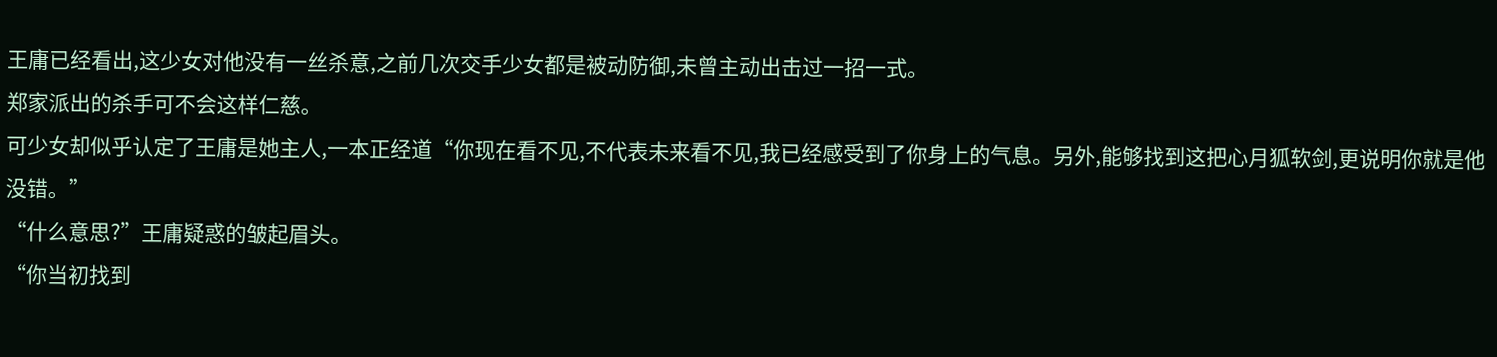王庸已经看出,这少女对他没有一丝杀意,之前几次交手少女都是被动防御,未曾主动出击过一招一式。
郑家派出的杀手可不会这样仁慈。
可少女却似乎认定了王庸是她主人,一本正经道“你现在看不见,不代表未来看不见,我已经感受到了你身上的气息。另外,能够找到这把心月狐软剑,更说明你就是他没错。”
“什么意思?”王庸疑惑的皱起眉头。
“你当初找到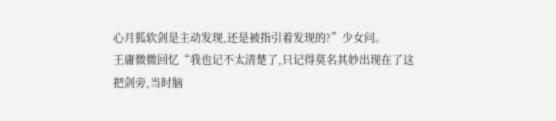心月狐软剑是主动发现,还是被指引着发现的?”少女问。
王庸微微回忆“我也记不太清楚了,只记得莫名其妙出现在了这把剑旁,当时脑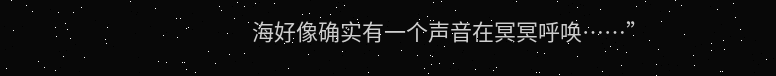海好像确实有一个声音在冥冥呼唤……”